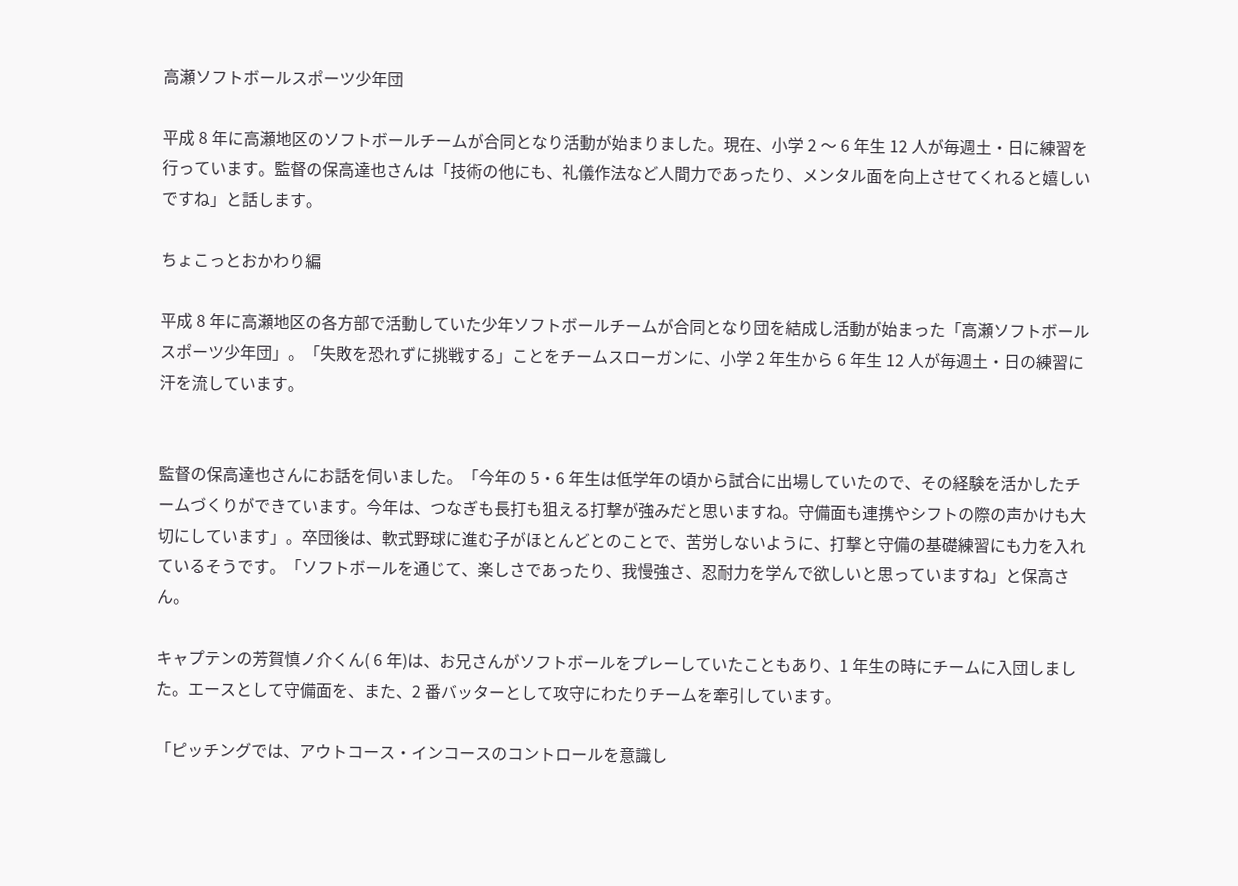高瀬ソフトボールスポーツ少年団

平成 8 年に高瀬地区のソフトボールチームが合同となり活動が始まりました。現在、小学 2 〜 6 年生 12 人が毎週土・日に練習を行っています。監督の保高達也さんは「技術の他にも、礼儀作法など人間力であったり、メンタル面を向上させてくれると嬉しいですね」と話します。

ちょこっとおかわり編

平成 8 年に高瀬地区の各方部で活動していた少年ソフトボールチームが合同となり団を結成し活動が始まった「高瀬ソフトボールスポーツ少年団」。「失敗を恐れずに挑戦する」ことをチームスローガンに、小学 2 年生から 6 年生 12 人が毎週土・日の練習に汗を流しています。


監督の保高達也さんにお話を伺いました。「今年の 5・6 年生は低学年の頃から試合に出場していたので、その経験を活かしたチームづくりができています。今年は、つなぎも長打も狙える打撃が強みだと思いますね。守備面も連携やシフトの際の声かけも大切にしています」。卒団後は、軟式野球に進む子がほとんどとのことで、苦労しないように、打撃と守備の基礎練習にも力を入れているそうです。「ソフトボールを通じて、楽しさであったり、我慢強さ、忍耐力を学んで欲しいと思っていますね」と保高さん。

キャプテンの芳賀慎ノ介くん( 6 年)は、お兄さんがソフトボールをプレーしていたこともあり、1 年生の時にチームに入団しました。エースとして守備面を、また、2 番バッターとして攻守にわたりチームを牽引しています。

「ピッチングでは、アウトコース・インコースのコントロールを意識し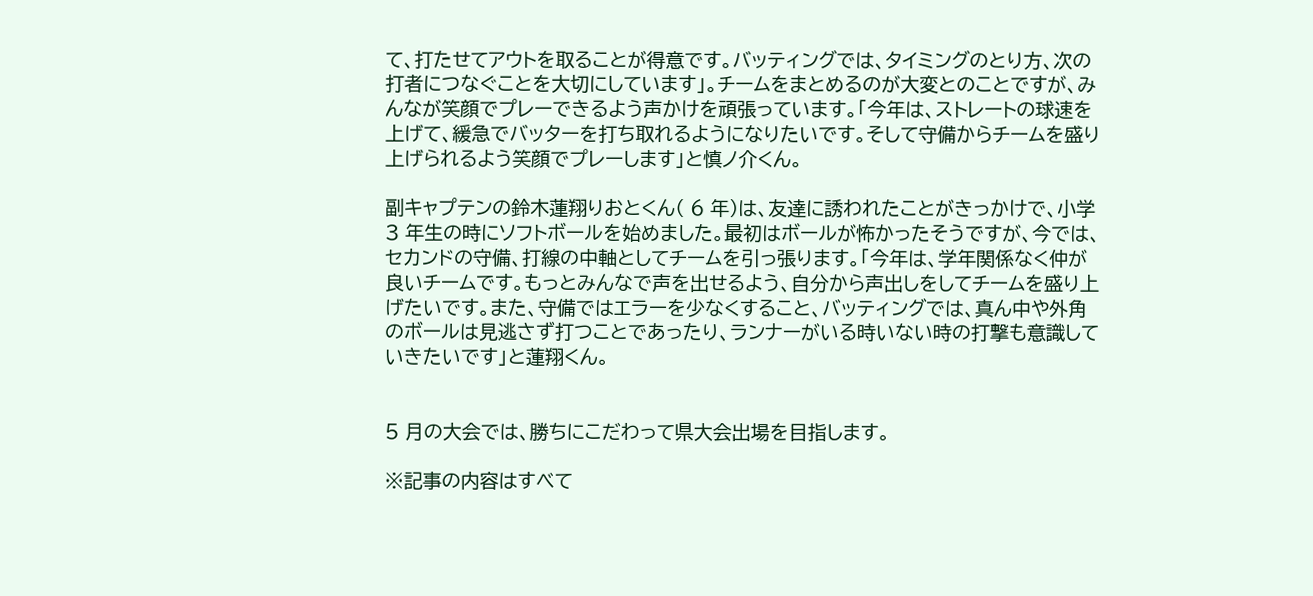て、打たせてアウトを取ることが得意です。バッティングでは、タイミングのとり方、次の打者につなぐことを大切にしています」。チームをまとめるのが大変とのことですが、みんなが笑顔でプレーできるよう声かけを頑張っています。「今年は、ストレートの球速を上げて、緩急でバッターを打ち取れるようになりたいです。そして守備からチームを盛り上げられるよう笑顔でプレーします」と慎ノ介くん。

副キャプテンの鈴木蓮翔りおとくん( 6 年)は、友達に誘われたことがきっかけで、小学 3 年生の時にソフトボールを始めました。最初はボールが怖かったそうですが、今では、セカンドの守備、打線の中軸としてチームを引っ張ります。「今年は、学年関係なく仲が良いチームです。もっとみんなで声を出せるよう、自分から声出しをしてチームを盛り上げたいです。また、守備ではエラーを少なくすること、バッティングでは、真ん中や外角のボールは見逃さず打つことであったり、ランナーがいる時いない時の打撃も意識していきたいです」と蓮翔くん。


5 月の大会では、勝ちにこだわって県大会出場を目指します。

※記事の内容はすべて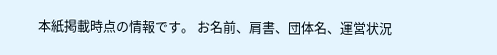本紙掲載時点の情報です。 お名前、肩書、団体名、運営状況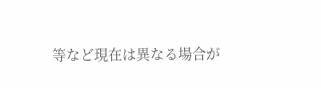等など現在は異なる場合が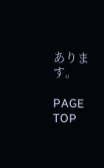あります。

PAGE TOP